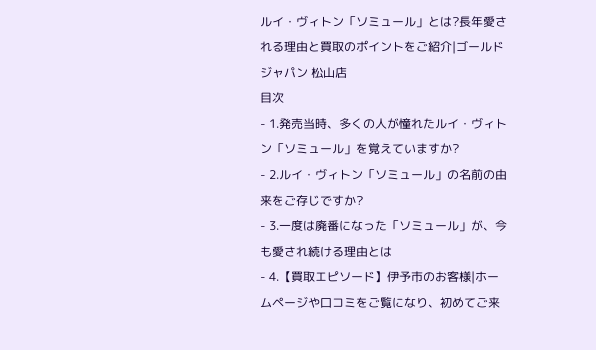ルイ・ヴィトン「ソミュール」とは?長年愛される理由と買取のポイントをご紹介|ゴールド ジャパン 松山店
目次
- 1.発売当時、多くの人が憧れたルイ・ヴィトン「ソミュール」を覚えていますか?
- 2.ルイ・ヴィトン「ソミュール」の名前の由来をご存じですか?
- 3.一度は廃番になった「ソミュール」が、今も愛され続ける理由とは
- 4.【買取エピソード】伊予市のお客様|ホームページや口コミをご覧になり、初めてご来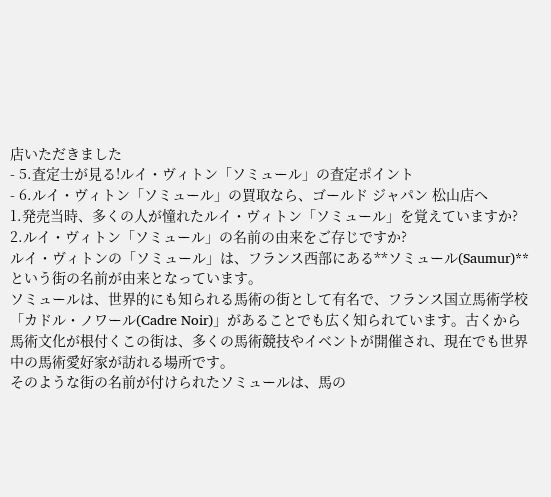店いただきました
- 5.査定士が見る!ルイ・ヴィトン「ソミュール」の査定ポイント
- 6.ルイ・ヴィトン「ソミュール」の買取なら、ゴールド ジャパン 松山店へ
1.発売当時、多くの人が憧れたルイ・ヴィトン「ソミュール」を覚えていますか?
2.ルイ・ヴィトン「ソミュール」の名前の由来をご存じですか?
ルイ・ヴィトンの「ソミュール」は、フランス西部にある**ソミュール(Saumur)**という街の名前が由来となっています。
ソミュールは、世界的にも知られる馬術の街として有名で、フランス国立馬術学校「カドル・ノワール(Cadre Noir)」があることでも広く知られています。古くから馬術文化が根付くこの街は、多くの馬術競技やイベントが開催され、現在でも世界中の馬術愛好家が訪れる場所です。
そのような街の名前が付けられたソミュールは、馬の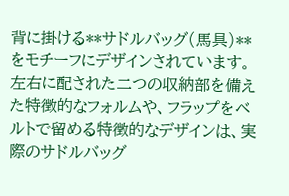背に掛ける**サドルバッグ(馬具)**をモチーフにデザインされています。
左右に配された二つの収納部を備えた特徴的なフォルムや、フラップをベルトで留める特徴的なデザインは、実際のサドルバッグ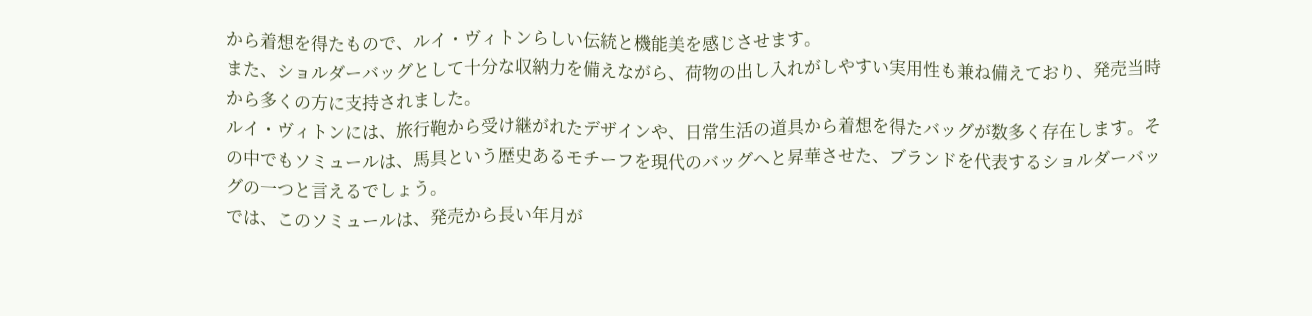から着想を得たもので、ルイ・ヴィトンらしい伝統と機能美を感じさせます。
また、ショルダーバッグとして十分な収納力を備えながら、荷物の出し入れがしやすい実用性も兼ね備えており、発売当時から多くの方に支持されました。
ルイ・ヴィトンには、旅行鞄から受け継がれたデザインや、日常生活の道具から着想を得たバッグが数多く存在します。その中でもソミュールは、馬具という歴史あるモチーフを現代のバッグへと昇華させた、ブランドを代表するショルダーバッグの一つと言えるでしょう。
では、このソミュールは、発売から長い年月が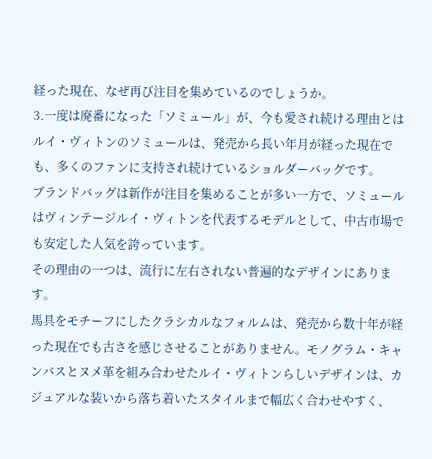経った現在、なぜ再び注目を集めているのでしょうか。
3.一度は廃番になった「ソミュール」が、今も愛され続ける理由とは
ルイ・ヴィトンのソミュールは、発売から長い年月が経った現在でも、多くのファンに支持され続けているショルダーバッグです。
ブランドバッグは新作が注目を集めることが多い一方で、ソミュールはヴィンテージルイ・ヴィトンを代表するモデルとして、中古市場でも安定した人気を誇っています。
その理由の一つは、流行に左右されない普遍的なデザインにあります。
馬具をモチーフにしたクラシカルなフォルムは、発売から数十年が経った現在でも古さを感じさせることがありません。モノグラム・キャンバスとヌメ革を組み合わせたルイ・ヴィトンらしいデザインは、カジュアルな装いから落ち着いたスタイルまで幅広く合わせやすく、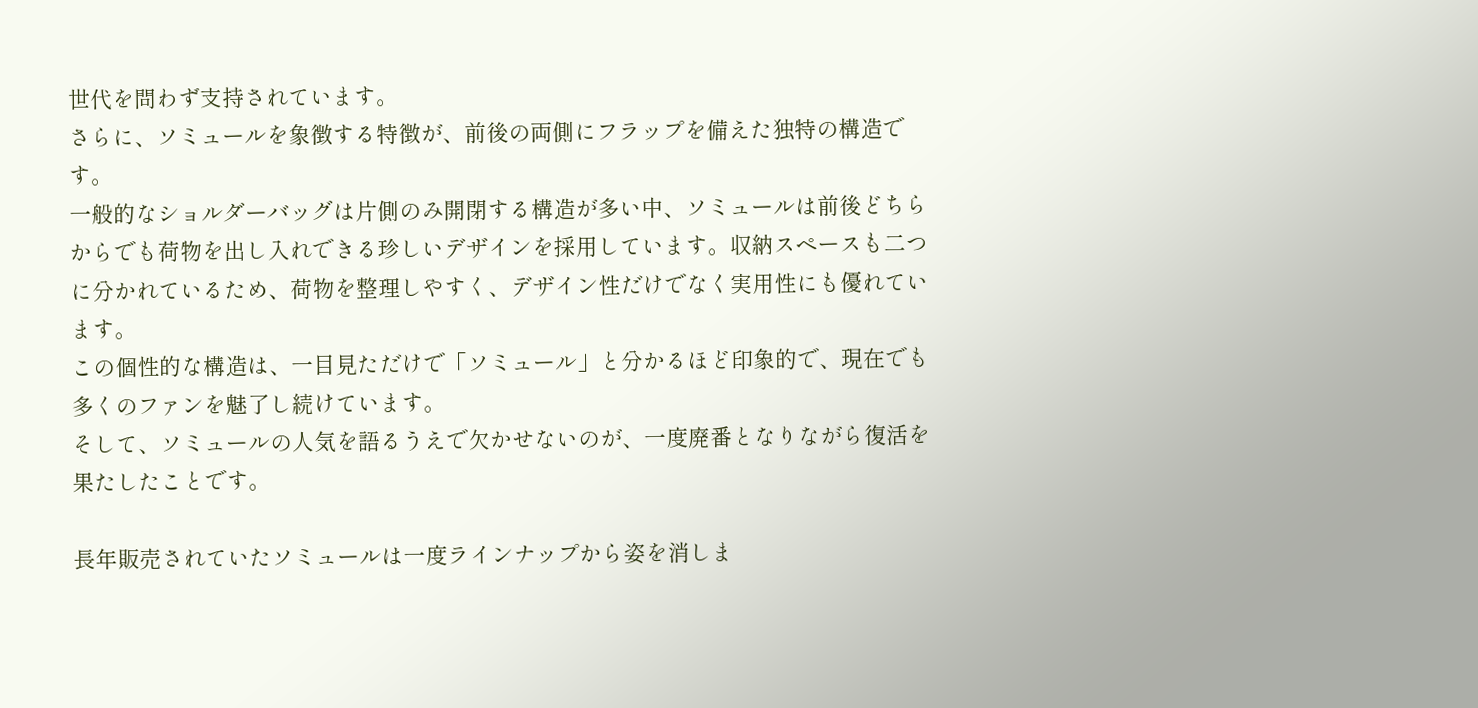世代を問わず支持されています。
さらに、ソミュールを象徴する特徴が、前後の両側にフラップを備えた独特の構造です。
一般的なショルダーバッグは片側のみ開閉する構造が多い中、ソミュールは前後どちらからでも荷物を出し入れできる珍しいデザインを採用しています。収納スペースも二つに分かれているため、荷物を整理しやすく、デザイン性だけでなく実用性にも優れています。
この個性的な構造は、一目見ただけで「ソミュール」と分かるほど印象的で、現在でも多くのファンを魅了し続けています。
そして、ソミュールの人気を語るうえで欠かせないのが、一度廃番となりながら復活を果たしたことです。

長年販売されていたソミュールは一度ラインナップから姿を消しま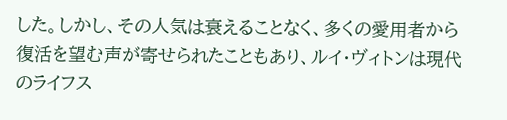した。しかし、その人気は衰えることなく、多くの愛用者から復活を望む声が寄せられたこともあり、ルイ・ヴィトンは現代のライフス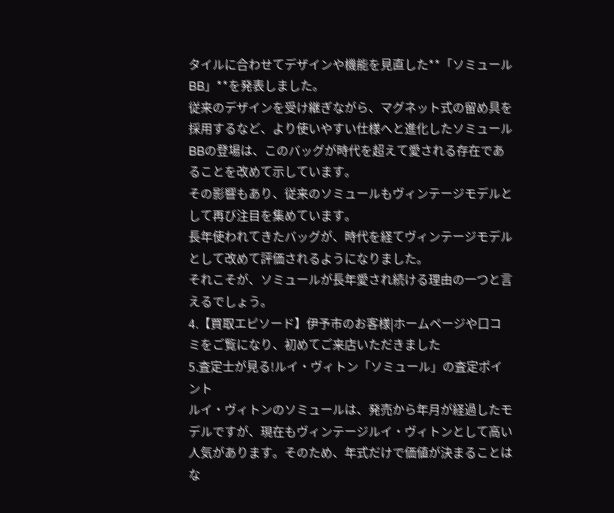タイルに合わせてデザインや機能を見直した**「ソミュール BB」**を発表しました。
従来のデザインを受け継ぎながら、マグネット式の留め具を採用するなど、より使いやすい仕様へと進化したソミュール BBの登場は、このバッグが時代を超えて愛される存在であることを改めて示しています。
その影響もあり、従来のソミュールもヴィンテージモデルとして再び注目を集めています。
長年使われてきたバッグが、時代を経てヴィンテージモデルとして改めて評価されるようになりました。
それこそが、ソミュールが長年愛され続ける理由の一つと言えるでしょう。
4.【買取エピソード】伊予市のお客様|ホームページや口コミをご覧になり、初めてご来店いただきました
5.査定士が見る!ルイ・ヴィトン「ソミュール」の査定ポイント
ルイ・ヴィトンのソミュールは、発売から年月が経過したモデルですが、現在もヴィンテージルイ・ヴィトンとして高い人気があります。そのため、年式だけで価値が決まることはな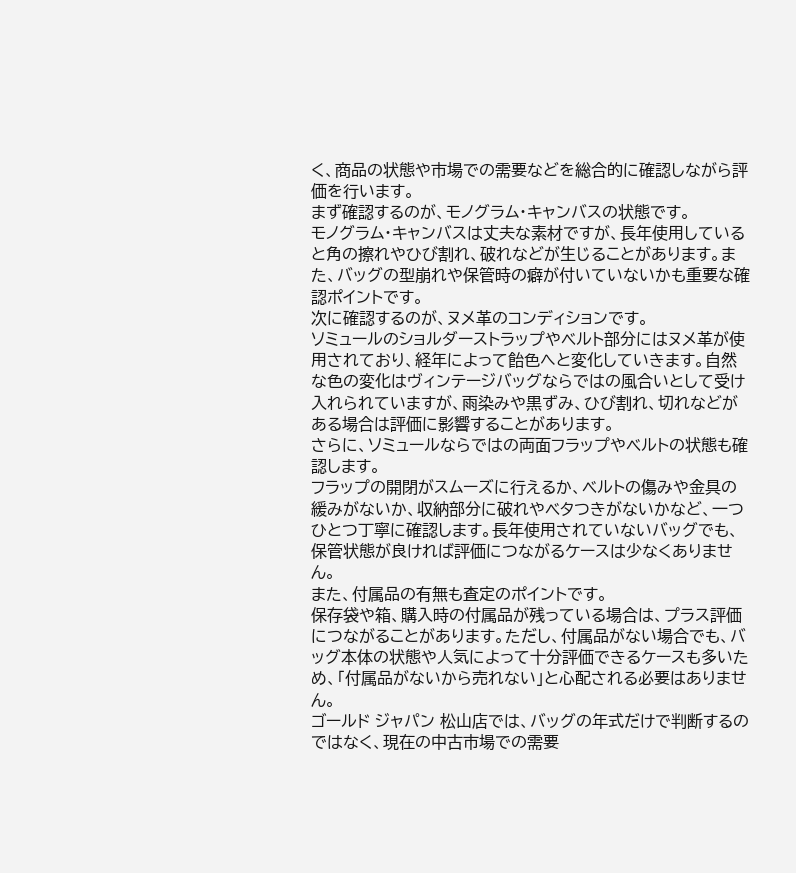く、商品の状態や市場での需要などを総合的に確認しながら評価を行います。
まず確認するのが、モノグラム・キャンバスの状態です。
モノグラム・キャンバスは丈夫な素材ですが、長年使用していると角の擦れやひび割れ、破れなどが生じることがあります。また、バッグの型崩れや保管時の癖が付いていないかも重要な確認ポイントです。
次に確認するのが、ヌメ革のコンディションです。
ソミュールのショルダーストラップやベルト部分にはヌメ革が使用されており、経年によって飴色へと変化していきます。自然な色の変化はヴィンテージバッグならではの風合いとして受け入れられていますが、雨染みや黒ずみ、ひび割れ、切れなどがある場合は評価に影響することがあります。
さらに、ソミュールならではの両面フラップやベルトの状態も確認します。
フラップの開閉がスムーズに行えるか、ベルトの傷みや金具の緩みがないか、収納部分に破れやベタつきがないかなど、一つひとつ丁寧に確認します。長年使用されていないバッグでも、保管状態が良ければ評価につながるケースは少なくありません。
また、付属品の有無も査定のポイントです。
保存袋や箱、購入時の付属品が残っている場合は、プラス評価につながることがあります。ただし、付属品がない場合でも、バッグ本体の状態や人気によって十分評価できるケースも多いため、「付属品がないから売れない」と心配される必要はありません。
ゴールド ジャパン 松山店では、バッグの年式だけで判断するのではなく、現在の中古市場での需要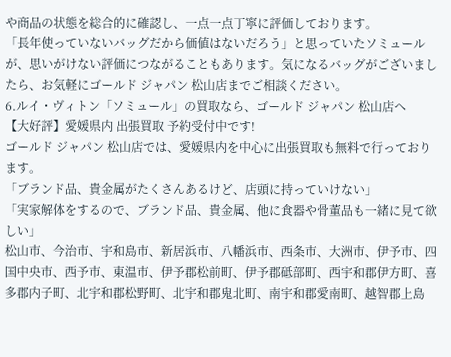や商品の状態を総合的に確認し、一点一点丁寧に評価しております。
「長年使っていないバッグだから価値はないだろう」と思っていたソミュールが、思いがけない評価につながることもあります。気になるバッグがございましたら、お気軽にゴールド ジャパン 松山店までご相談ください。
6.ルイ・ヴィトン「ソミュール」の買取なら、ゴールド ジャパン 松山店へ
【大好評】愛媛県内 出張買取 予約受付中です!
ゴールド ジャパン 松山店では、愛媛県内を中心に出張買取も無料で行っております。
「ブランド品、貴金属がたくさんあるけど、店頭に持っていけない」
「実家解体をするので、ブランド品、貴金属、他に食器や骨董品も一緒に見て欲しい」
松山市、今治市、宇和島市、新居浜市、八幡浜市、西条市、大洲市、伊予市、四国中央市、西予市、東温市、伊予郡松前町、伊予郡砥部町、西宇和郡伊方町、喜多郡内子町、北宇和郡松野町、北宇和郡鬼北町、南宇和郡愛南町、越智郡上島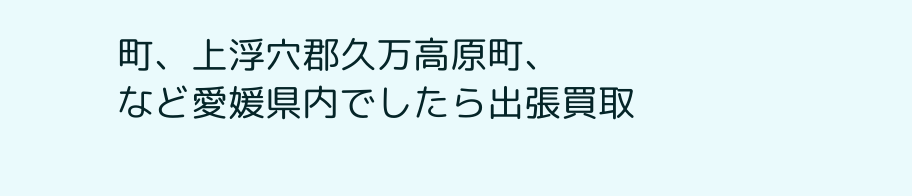町、上浮穴郡久万高原町、
など愛媛県内でしたら出張買取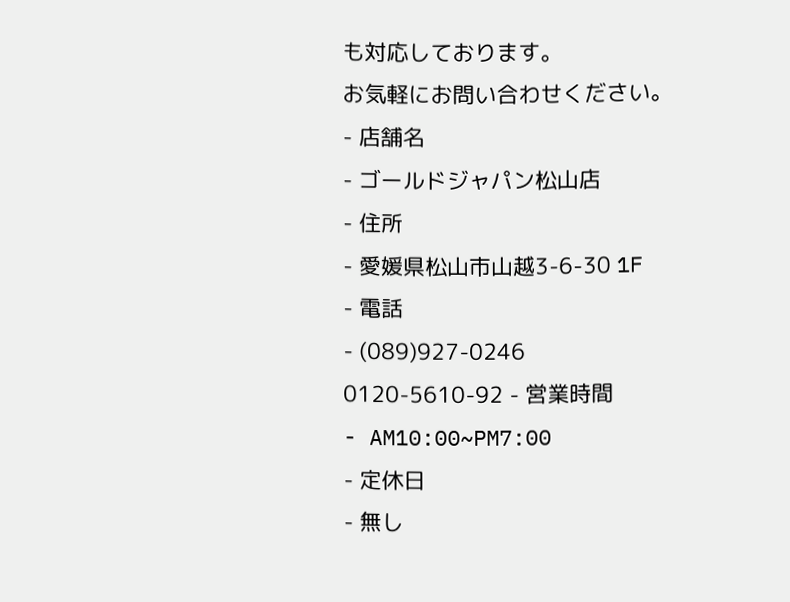も対応しております。
お気軽にお問い合わせください。
- 店舗名
- ゴールドジャパン松山店
- 住所
- 愛媛県松山市山越3-6-30 1F
- 電話
- (089)927-0246
0120-5610-92 - 営業時間
- AM10:00~PM7:00
- 定休日
- 無し